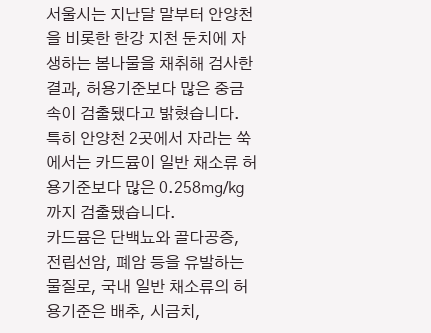서울시는 지난달 말부터 안양천을 비롯한 한강 지천 둔치에 자생하는 봄나물을 채취해 검사한 결과, 허용기준보다 많은 중금속이 검출됐다고 밝혔습니다.
특히 안양천 2곳에서 자라는 쑥에서는 카드뮴이 일반 채소류 허용기준보다 많은 0.258㎎/㎏까지 검출됐습니다.
카드뮴은 단백뇨와 골다공증, 전립선암, 폐암 등을 유발하는 물질로, 국내 일반 채소류의 허용기준은 배추, 시금치,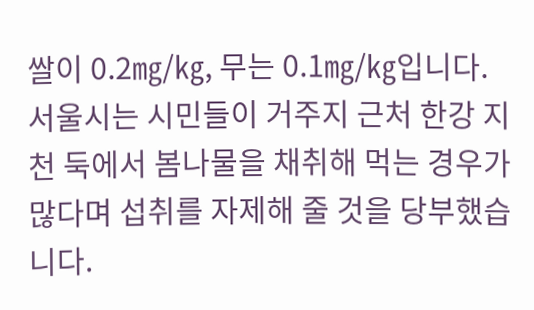쌀이 0.2㎎/㎏, 무는 0.1㎎/㎏입니다.
서울시는 시민들이 거주지 근처 한강 지천 둑에서 봄나물을 채취해 먹는 경우가 많다며 섭취를 자제해 줄 것을 당부했습니다.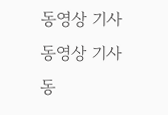동영상 기사
동영상 기사
동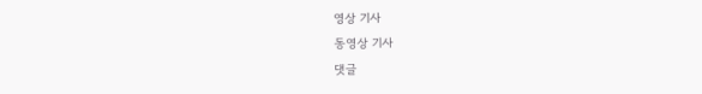영상 기사
동영상 기사
댓글